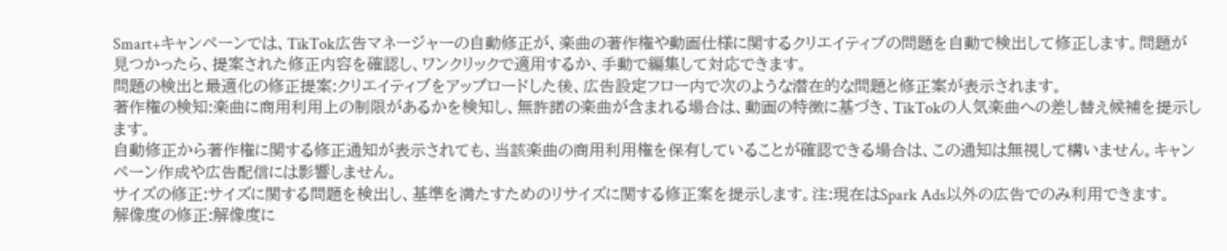Smart+キャンペーンでは、TikTok広告マネージャーの自動修正が、楽曲の著作権や動画仕様に関するクリエイティブの問題を自動で検出して修正します。問題が見つかったら、提案された修正内容を確認し、ワンクリックで適用するか、手動で編集して対応できます。
問題の検出と最適化の修正提案:クリエイティブをアップロードした後、広告設定フロー内で次のような潜在的な問題と修正案が表示されます。
著作権の検知:楽曲に商用利用上の制限があるかを検知し、無許諾の楽曲が含まれる場合は、動画の特徴に基づき、TikTokの人気楽曲への差し替え候補を提示します。
自動修正から著作権に関する修正通知が表示されても、当該楽曲の商用利用権を保有していることが確認できる場合は、この通知は無視して構いません。キャンペーン作成や広告配信には影響しません。
サイズの修正:サイズに関する問題を検出し、基準を満たすためのリサイズに関する修正案を提示します。注:現在はSpark Ads以外の広告でのみ利用できます。
解像度の修正:解像度に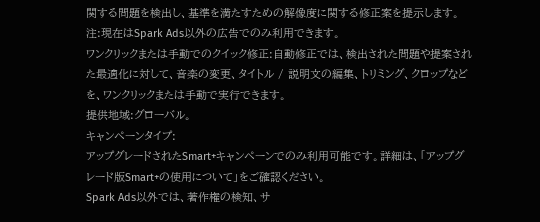関する問題を検出し、基準を満たすための解像度に関する修正案を提示します。注:現在はSpark Ads以外の広告でのみ利用できます。
ワンクリックまたは手動でのクイック修正:自動修正では、検出された問題や提案された最適化に対して、音楽の変更、タイトル / 説明文の編集、トリミング、クロップなどを、ワンクリックまたは手動で実行できます。
提供地域:グローバル。
キャンペーンタイプ:
アップグレードされたSmart+キャンペーンでのみ利用可能です。詳細は、「アップグレード版Smart+の使用について」をご確認ください。
Spark Ads以外では、著作権の検知、サ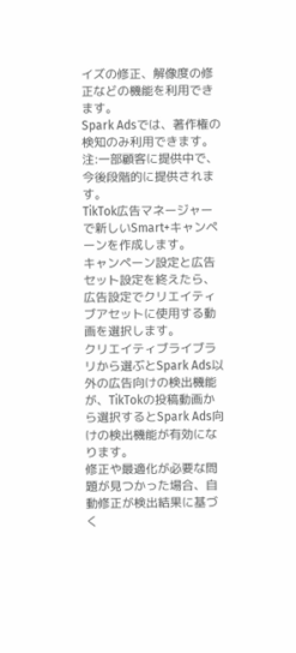イズの修正、解像度の修正などの機能を利用できます。
Spark Adsでは、著作権の検知のみ利用できます。注:一部顧客に提供中で、今後段階的に提供されます。
TikTok広告マネージャーで新しいSmart+キャンペーンを作成します。
キャンペーン設定と広告セット設定を終えたら、広告設定でクリエイティブアセットに使用する動画を選択します。
クリエイティブライブラリから選ぶとSpark Ads以外の広告向けの検出機能が、TikTokの投稿動画から選択するとSpark Ads向けの検出機能が有効になります。
修正や最適化が必要な問題が見つかった場合、自動修正が検出結果に基づく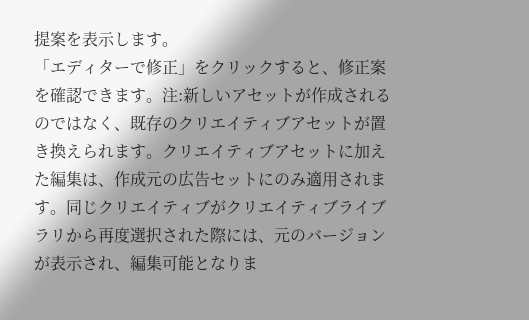提案を表示します。
「エディターで修正」をクリックすると、修正案を確認できます。注:新しいアセットが作成されるのではなく、既存のクリエイティブアセットが置き換えられます。クリエイティブアセットに加えた編集は、作成元の広告セットにのみ適用されます。同じクリエイティブがクリエイティブライブラリから再度選択された際には、元のバージョンが表示され、編集可能となりま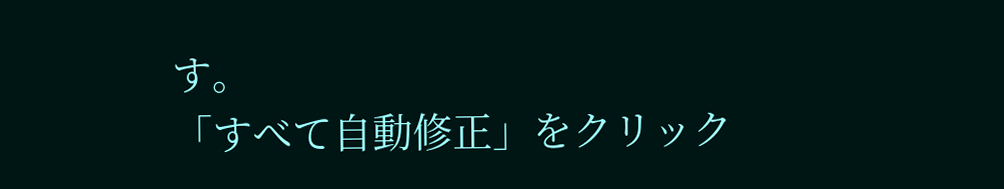す。
「すべて自動修正」をクリック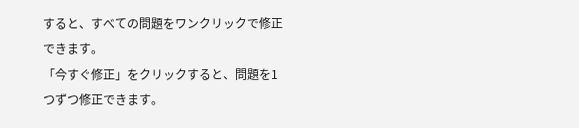すると、すべての問題をワンクリックで修正できます。
「今すぐ修正」をクリックすると、問題を1つずつ修正できます。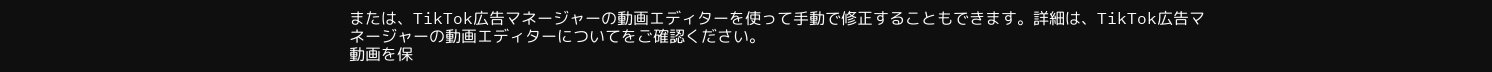または、TikTok広告マネージャーの動画エディターを使って手動で修正することもできます。詳細は、TikTok広告マネージャーの動画エディターについてをご確認ください。
動画を保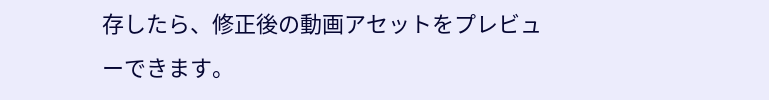存したら、修正後の動画アセットをプレビューできます。